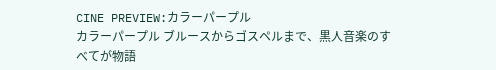CINE PREVIEW:カラーパープル
カラーパープル ブルースからゴスペルまで、黒人音楽のすべてが物語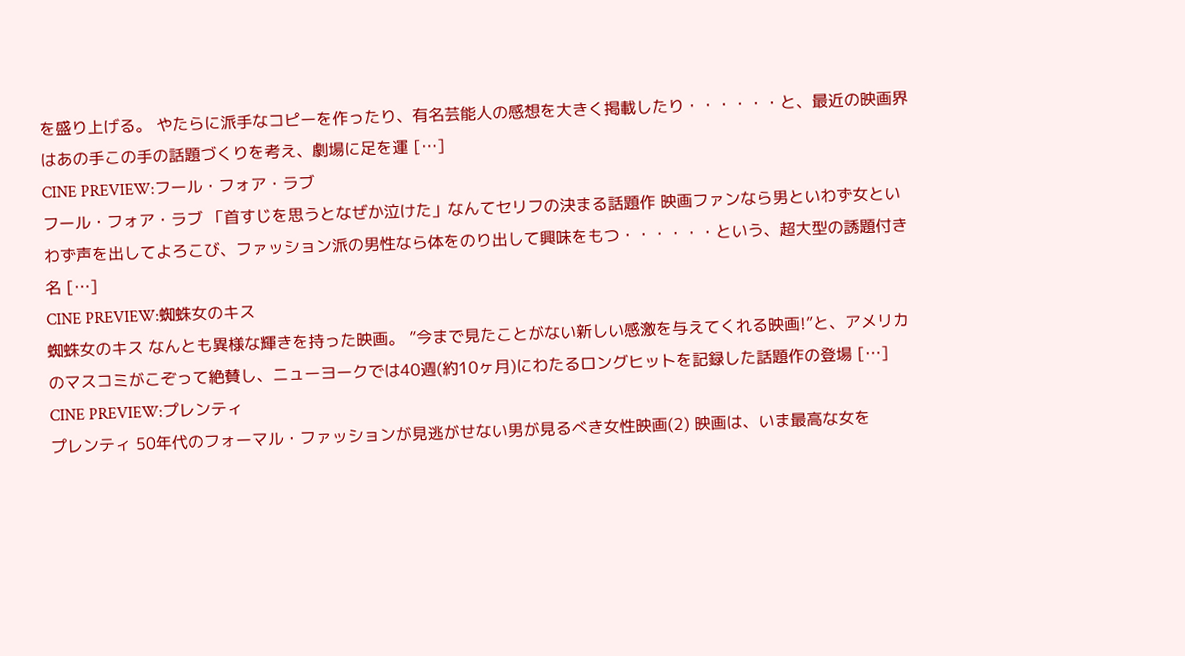を盛り上げる。 やたらに派手なコピーを作ったり、有名芸能人の感想を大きく掲載したり・・・・・・と、最近の映画界はあの手この手の話題づくりを考え、劇場に足を運 […]
CINE PREVIEW:フール・フォア・ラブ
フール・フォア・ラブ 「首すじを思うとなぜか泣けた」なんてセリフの決まる話題作 映画ファンなら男といわず女といわず声を出してよろこび、ファッション派の男性なら体をのり出して興味をもつ・・・・・・という、超大型の誘題付き名 […]
CINE PREVIEW:蜘蛛女のキス
蜘蛛女のキス なんとも異様な輝きを持った映画。 ”今まで見たことがない新しい感激を与えてくれる映画!”と、アメリカのマスコミがこぞって絶賛し、ニューヨークでは40週(約10ヶ月)にわたるロングヒットを記録した話題作の登場 […]
CINE PREVIEW:プレンティ
プレンティ 50年代のフォーマル・ファッションが見逃がせない男が見るべき女性映画(2) 映画は、いま最高な女を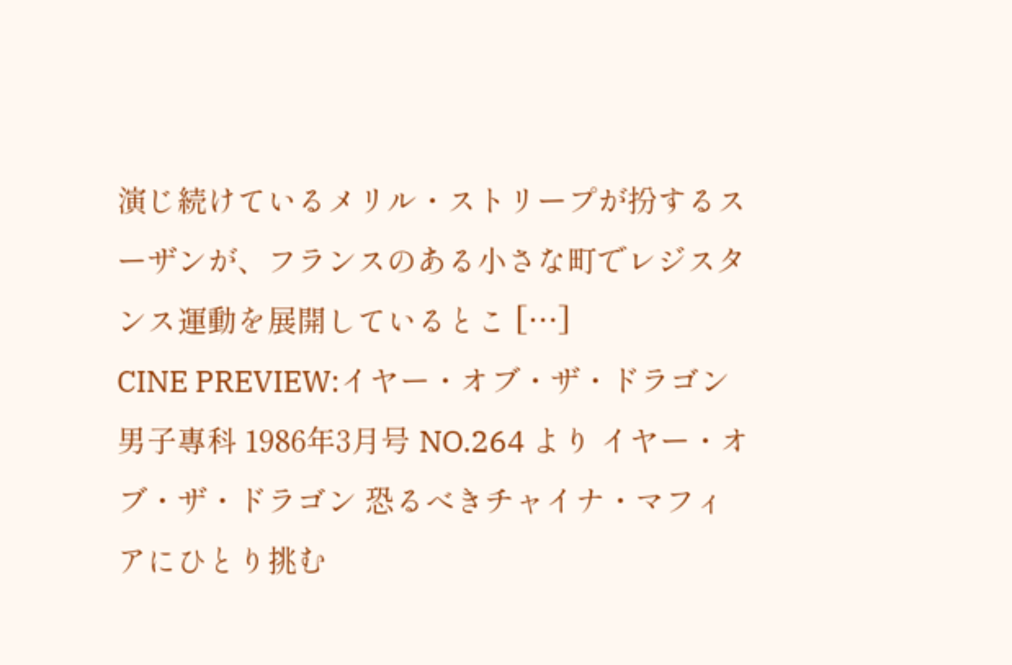演じ続けているメリル・ストリープが扮するスーザンが、フランスのある小さな町でレジスタンス運動を展開しているとこ […]
CINE PREVIEW:イヤー・オブ・ザ・ドラゴン
男子專科 1986年3月号 NO.264 より イヤー・オブ・ザ・ドラゴン 恐るべきチャイナ・マフィアにひとり挑む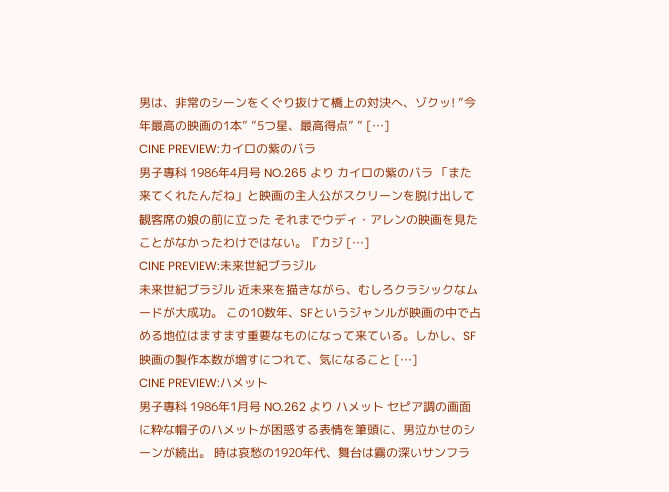男は、非常のシーンをくぐり抜けて橋上の対決へ、ゾクッ! ”今年最高の映画の1本” ”5つ星、最高得点” ” […]
CINE PREVIEW:カイロの紫のバラ
男子專科 1986年4月号 NO.265 より カイロの紫のバラ 「また来てくれたんだね」と映画の主人公がスクリーンを脱け出して観客席の娘の前に立った それまでウディ・アレンの映画を見たことがなかったわけではない。『カジ […]
CINE PREVIEW:未来世紀ブラジル
未来世紀ブラジル 近未来を描きながら、むしろクラシックなムードが大成功。 この10数年、SFというジャンルが映画の中で占める地位はますます重要なものになって来ている。しかし、SF映画の製作本数が増すにつれて、気になること […]
CINE PREVIEW:ハメット
男子專科 1986年1月号 NO.262 より ハメット セピア調の画面に粋な帽子のハメットが困惑する表情を筆頭に、男泣かせのシーンが続出。 時は哀愁の1920年代、舞台は霧の深いサンフラ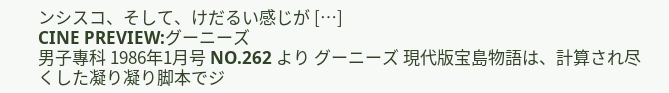ンシスコ、そして、けだるい感じが […]
CINE PREVIEW:グーニーズ
男子專科 1986年1月号 NO.262 より グーニーズ 現代版宝島物語は、計算され尽くした凝り凝り脚本でジ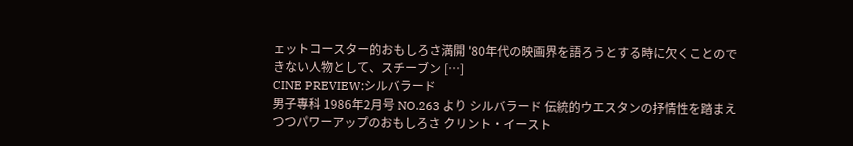ェットコースター的おもしろさ満開 '80年代の映画界を語ろうとする時に欠くことのできない人物として、スチーブン […]
CINE PREVIEW:シルバラード
男子專科 1986年2月号 NO.263 より シルバラード 伝統的ウエスタンの抒情性を踏まえつつパワーアップのおもしろさ クリント・イースト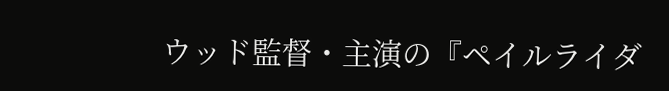ウッド監督・主演の『ペイルライダ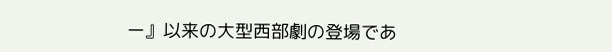ー』以来の大型西部劇の登場であ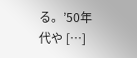る。’50年代や […]